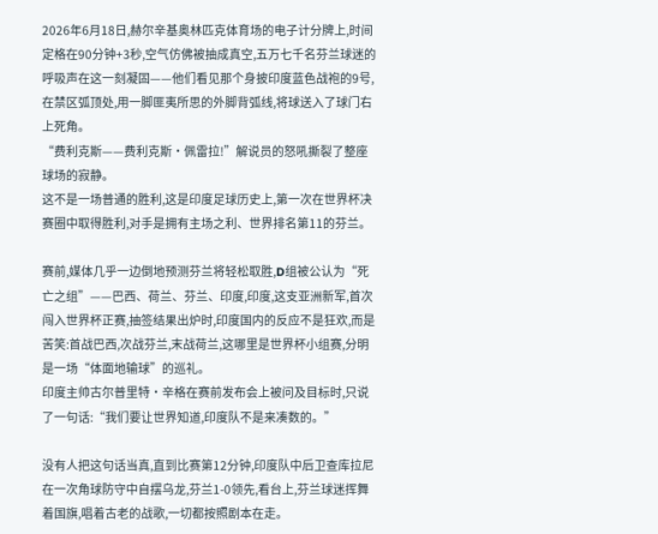2026年6月18日,赫尔辛基奥林匹克体育场的电子计分牌上,时间定格在90分钟+3秒,空气仿佛被抽成真空,五万七千名芬兰球迷的呼吸声在这一刻凝固——他们看见那个身披印度蓝色战袍的9号,在禁区弧顶处,用一脚匪夷所思的外脚背弧线,将球送入了球门右上死角。
“费利克斯——费利克斯·佩雷拉!”解说员的怒吼撕裂了整座球场的寂静。
这不是一场普通的胜利,这是印度足球历史上,第一次在世界杯决赛圈中取得胜利,对手是拥有主场之利、世界排名第11的芬兰。

赛前,媒体几乎一边倒地预测芬兰将轻松取胜,D组被公认为“死亡之组”——巴西、荷兰、芬兰、印度,印度,这支亚洲新军,首次闯入世界杯正赛,抽签结果出炉时,印度国内的反应不是狂欢,而是苦笑:首战巴西,次战芬兰,末战荷兰,这哪里是世界杯小组赛,分明是一场“体面地输球”的巡礼。
印度主帅古尔普里特·辛格在赛前发布会上被问及目标时,只说了一句话:“我们要让世界知道,印度队不是来凑数的。”

没有人把这句话当真,直到比赛第12分钟,印度队中后卫查库拉尼在一次角球防守中自摆乌龙,芬兰1-0领先,看台上,芬兰球迷挥舞着国旗,唱着古老的战歌,一切都按照剧本在走。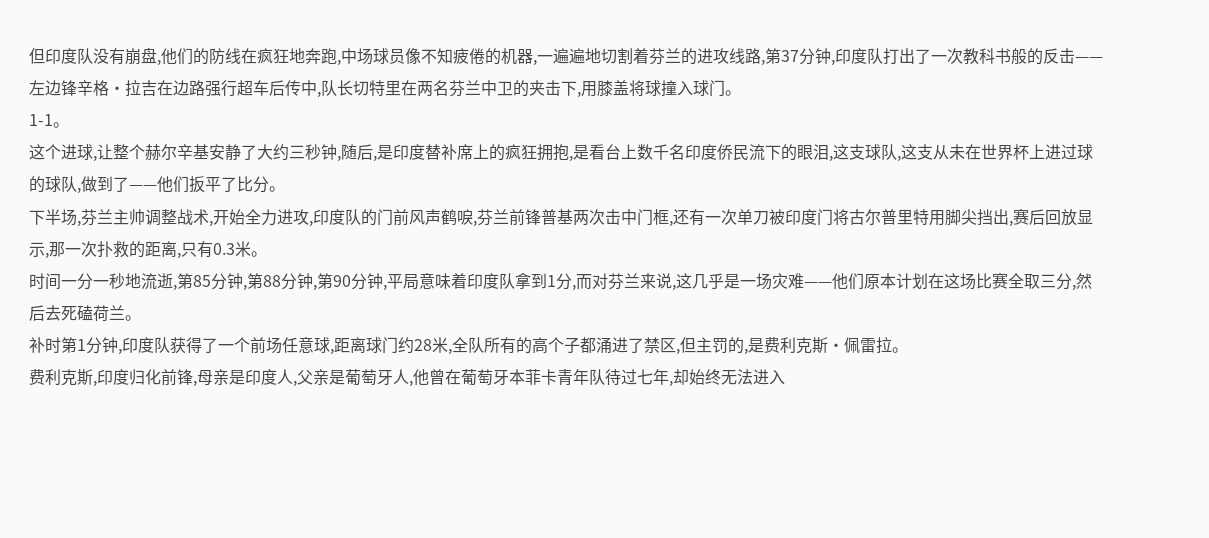但印度队没有崩盘,他们的防线在疯狂地奔跑,中场球员像不知疲倦的机器,一遍遍地切割着芬兰的进攻线路,第37分钟,印度队打出了一次教科书般的反击——左边锋辛格·拉吉在边路强行超车后传中,队长切特里在两名芬兰中卫的夹击下,用膝盖将球撞入球门。
1-1。
这个进球,让整个赫尔辛基安静了大约三秒钟,随后,是印度替补席上的疯狂拥抱,是看台上数千名印度侨民流下的眼泪,这支球队,这支从未在世界杯上进过球的球队,做到了——他们扳平了比分。
下半场,芬兰主帅调整战术,开始全力进攻,印度队的门前风声鹤唳,芬兰前锋普基两次击中门框,还有一次单刀被印度门将古尔普里特用脚尖挡出,赛后回放显示,那一次扑救的距离,只有0.3米。
时间一分一秒地流逝,第85分钟,第88分钟,第90分钟,平局意味着印度队拿到1分,而对芬兰来说,这几乎是一场灾难——他们原本计划在这场比赛全取三分,然后去死磕荷兰。
补时第1分钟,印度队获得了一个前场任意球,距离球门约28米,全队所有的高个子都涌进了禁区,但主罚的,是费利克斯·佩雷拉。
费利克斯,印度归化前锋,母亲是印度人,父亲是葡萄牙人,他曾在葡萄牙本菲卡青年队待过七年,却始终无法进入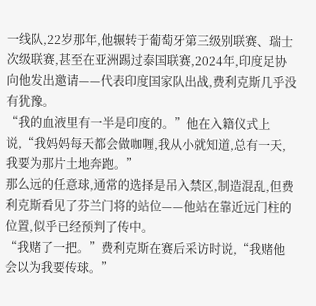一线队,22岁那年,他辗转于葡萄牙第三级别联赛、瑞士次级联赛,甚至在亚洲踢过泰国联赛,2024年,印度足协向他发出邀请——代表印度国家队出战,费利克斯几乎没有犹豫。
“我的血液里有一半是印度的。”他在入籍仪式上说,“我妈妈每天都会做咖喱,我从小就知道,总有一天,我要为那片土地奔跑。”
那么远的任意球,通常的选择是吊入禁区,制造混乱,但费利克斯看见了芬兰门将的站位——他站在靠近远门柱的位置,似乎已经预判了传中。
“我赌了一把。”费利克斯在赛后采访时说,“我赌他会以为我要传球。”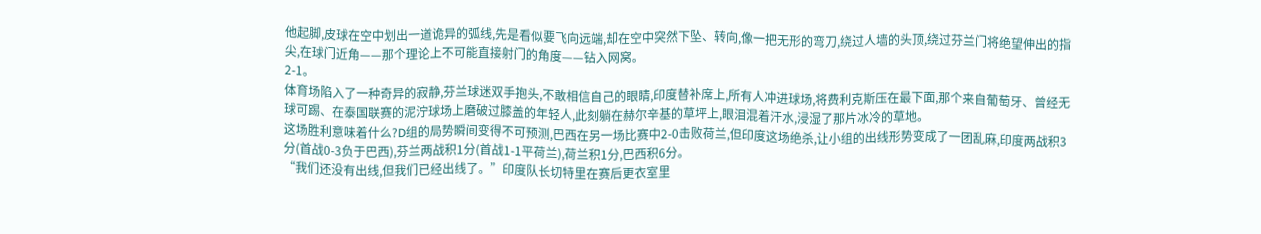他起脚,皮球在空中划出一道诡异的弧线,先是看似要飞向远端,却在空中突然下坠、转向,像一把无形的弯刀,绕过人墙的头顶,绕过芬兰门将绝望伸出的指尖,在球门近角——那个理论上不可能直接射门的角度——钻入网窝。
2-1。
体育场陷入了一种奇异的寂静,芬兰球迷双手抱头,不敢相信自己的眼睛,印度替补席上,所有人冲进球场,将费利克斯压在最下面,那个来自葡萄牙、曾经无球可踢、在泰国联赛的泥泞球场上磨破过膝盖的年轻人,此刻躺在赫尔辛基的草坪上,眼泪混着汗水,浸湿了那片冰冷的草地。
这场胜利意味着什么?D组的局势瞬间变得不可预测,巴西在另一场比赛中2-0击败荷兰,但印度这场绝杀,让小组的出线形势变成了一团乱麻,印度两战积3分(首战0-3负于巴西),芬兰两战积1分(首战1-1平荷兰),荷兰积1分,巴西积6分。
“我们还没有出线,但我们已经出线了。”印度队长切特里在赛后更衣室里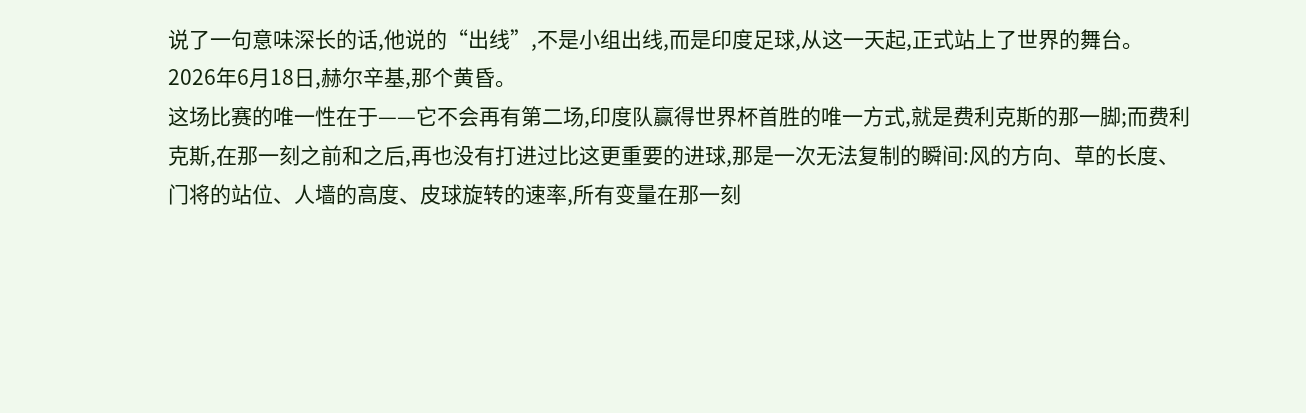说了一句意味深长的话,他说的“出线”,不是小组出线,而是印度足球,从这一天起,正式站上了世界的舞台。
2026年6月18日,赫尔辛基,那个黄昏。
这场比赛的唯一性在于——它不会再有第二场,印度队赢得世界杯首胜的唯一方式,就是费利克斯的那一脚;而费利克斯,在那一刻之前和之后,再也没有打进过比这更重要的进球,那是一次无法复制的瞬间:风的方向、草的长度、门将的站位、人墙的高度、皮球旋转的速率,所有变量在那一刻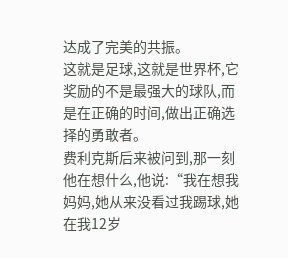达成了完美的共振。
这就是足球,这就是世界杯,它奖励的不是最强大的球队,而是在正确的时间,做出正确选择的勇敢者。
费利克斯后来被问到,那一刻他在想什么,他说:“我在想我妈妈,她从来没看过我踢球,她在我12岁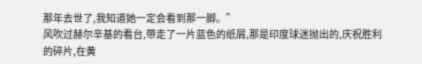那年去世了,我知道她一定会看到那一脚。”
风吹过赫尔辛基的看台,带走了一片蓝色的纸屑,那是印度球迷抛出的,庆祝胜利的碎片,在黄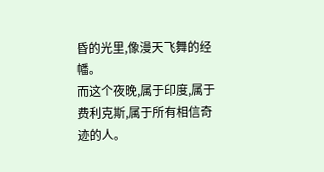昏的光里,像漫天飞舞的经幡。
而这个夜晚,属于印度,属于费利克斯,属于所有相信奇迹的人。